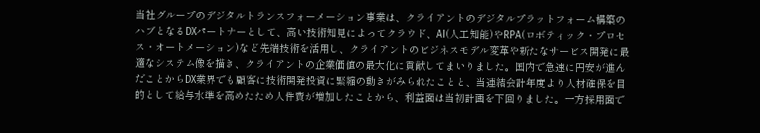当社グループのデジタルトランスフォーメーション事業は、クライアントのデジタルプラットフォーム構築のハブとなるDXパートナーとして、高い技術知見によってクラウド、AI(人工知能)やRPA(ロボティック・プロセス・オートメーション)など先端技術を活用し、クライアントのビジネスモデル変革や新たなサービス開発に最適なシステム像を描き、クライアントの企業価値の最大化に貢献してまいりました。国内で急速に円安が進んだことからDX業界でも顧客に技術開発投資に緊縮の動きがみられたことと、当連結会計年度より人材確保を目的として給与水準を高めたため人件費が増加したことから、利益面は当初計画を下回りました。一方採用面で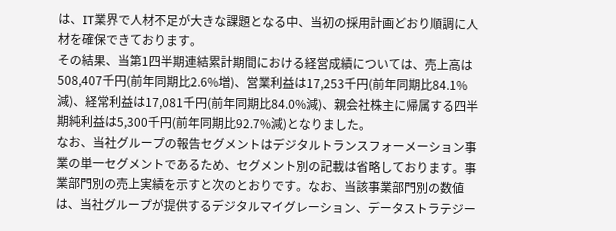は、IT業界で人材不足が大きな課題となる中、当初の採用計画どおり順調に人材を確保できております。
その結果、当第1四半期連結累計期間における経営成績については、売上高は508,407千円(前年同期比2.6%増)、営業利益は17,253千円(前年同期比84.1%減)、経常利益は17,081千円(前年同期比84.0%減)、親会社株主に帰属する四半期純利益は5,300千円(前年同期比92.7%減)となりました。
なお、当社グループの報告セグメントはデジタルトランスフォーメーション事業の単一セグメントであるため、セグメント別の記載は省略しております。事業部門別の売上実績を示すと次のとおりです。なお、当該事業部門別の数値は、当社グループが提供するデジタルマイグレーション、データストラテジー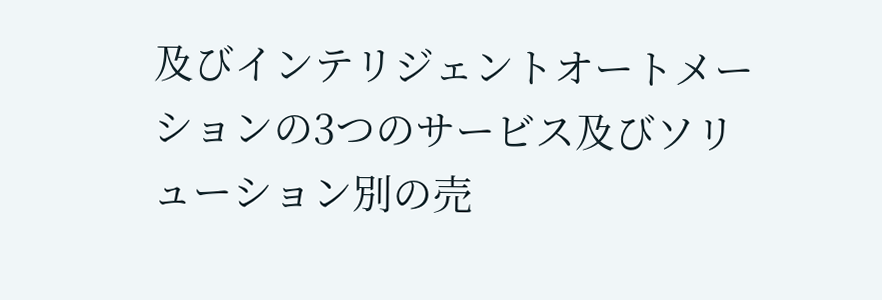及びインテリジェントオートメーションの3つのサービス及びソリューション別の売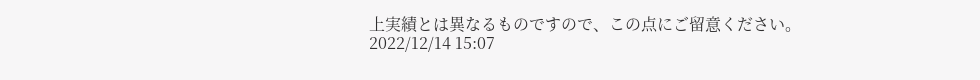上実績とは異なるものですので、この点にご留意ください。
2022/12/14 15:07